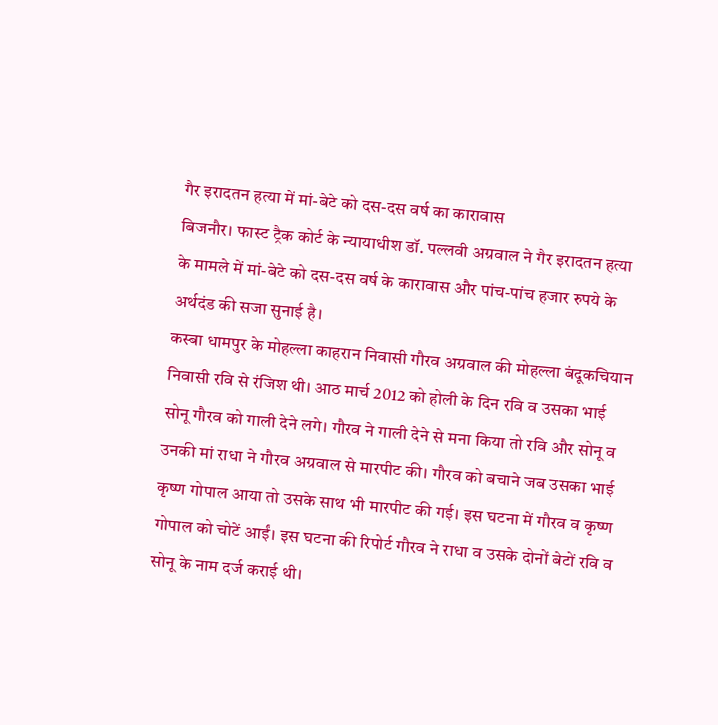गैर इरादतन हत्या में मां-बेटे को दस-दस वर्ष का कारावास
बिजनौर। फास्ट ट्रैक कोर्ट के न्यायाधीश डॉ. पल्लवी अग्रवाल ने गैर इरादतन हत्या के मामले में मां-बेटे को दस-दस वर्ष के कारावास और पांच-पांच हजार रुपये के अर्थदंड की सजा सुनाई है।
कस्बा धामपुर के मोहल्ला काहरान निवासी गौरव अग्रवाल की मोहल्ला बंदूकचियान निवासी रवि से रंजिश थी। आठ मार्च 2012 को होली के दिन रवि व उसका भाई सोनू गौरव को गाली देने लगे। गौरव ने गाली देने से मना किया तो रवि और सोनू व उनकी मां राधा ने गौरव अग्रवाल से मारपीट की। गौरव को बचाने जब उसका भाई कृष्ण गोपाल आया तो उसके साथ भी मारपीट की गई। इस घटना में गौरव व कृष्ण गोपाल को चोटें आईं। इस घटना की रिपोर्ट गौरव ने राधा व उसके दोनों बेटों रवि व सोनू के नाम दर्ज कराई थी।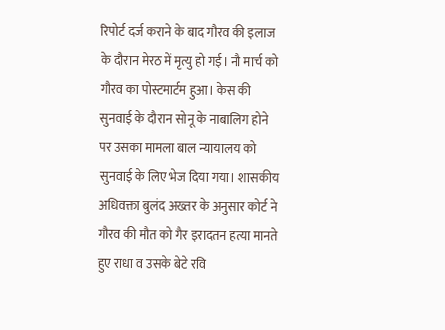रिपोर्ट दर्ज कराने के बाद गौरव की इलाज के दौरान मेरठ में मृत्यु हो गई। नौ मार्च को गौरव का पोस्टमार्टम हुआ। केस की सुनवाई के दौरान सोनू के नाबालिग होने पर उसका मामला बाल न्यायालय को सुनवाई के लिए भेज दिया गया। शासकीय अधिवक्ता बुलंद अख्तर के अनुसार कोर्ट ने गौरव की मौत को गैर इरादतन हत्या मानते हुए राधा व उसके बेटे रवि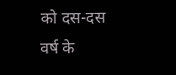को दस-दस वर्ष के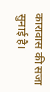कारावास की सजा सुनाई है।